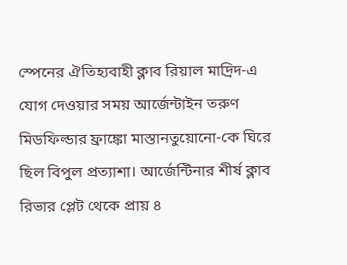স্পেনের ঐতিহ্যবাহী ক্লাব রিয়াল মাদ্রিদ-এ যোগ দেওয়ার সময় আর্জেন্টাইন তরুণ মিডফিল্ডার ফ্রাঙ্কো মাস্তানতুয়োনো-কে ঘিরে ছিল বিপুল প্রত্যাশা। আর্জেন্টিনার শীর্ষ ক্লাব রিভার প্লেট থেকে প্রায় ৪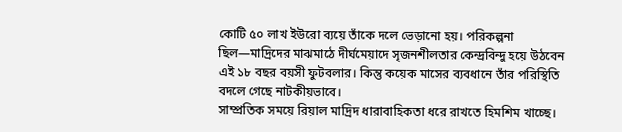কোটি ৫০ লাখ ইউরো ব্যয়ে তাঁকে দলে ভেড়ানো হয়। পরিকল্পনা ছিল—মাদ্রিদের মাঝমাঠে দীর্ঘমেয়াদে সৃজনশীলতার কেন্দ্রবিন্দু হয়ে উঠবেন এই ১৮ বছর বয়সী ফুটবলার। কিন্তু কয়েক মাসের ব্যবধানে তাঁর পরিস্থিতি বদলে গেছে নাটকীয়ভাবে।
সাম্প্রতিক সময়ে রিয়াল মাদ্রিদ ধারাবাহিকতা ধরে রাখতে হিমশিম খাচ্ছে।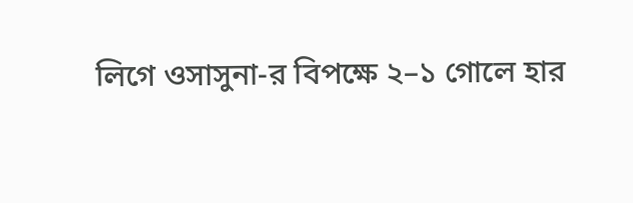লিগে ওসাসুনা-র বিপক্ষে ২–১ গোলে হার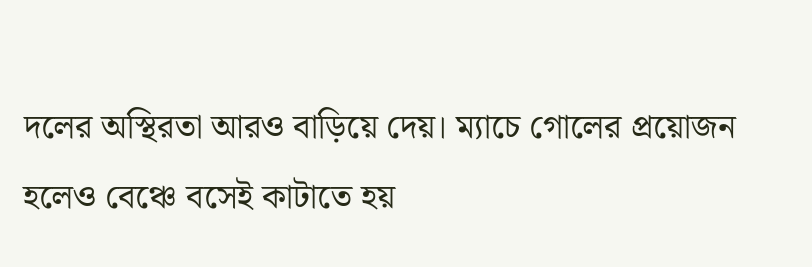দলের অস্থিরতা আরও বাড়িয়ে দেয়। ম্যাচে গোলের প্রয়োজন হলেও বেঞ্চে বসেই কাটাতে হয়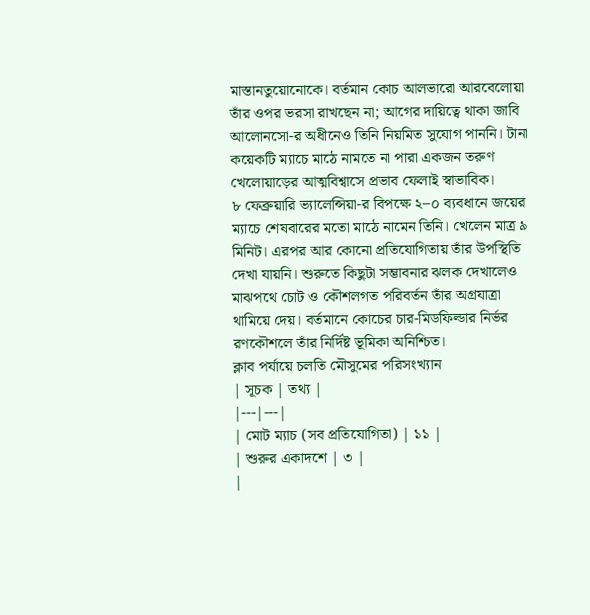মাস্তানতুয়োনোকে। বর্তমান কোচ আলভারো আরবেলোয়া তাঁর ওপর ভরসা রাখছেন না; আগের দায়িত্বে থাকা জাবি আলোনসো-র অধীনেও তিনি নিয়মিত সুযোগ পাননি। টানা কয়েকটি ম্যাচে মাঠে নামতে না পারা একজন তরুণ খেলোয়াড়ের আত্মবিশ্বাসে প্রভাব ফেলাই স্বাভাবিক।
৮ ফেব্রুয়ারি ভ্যালেন্সিয়া-র বিপক্ষে ২–০ ব্যবধানে জয়ের ম্যাচে শেষবারের মতো মাঠে নামেন তিনি। খেলেন মাত্র ৯ মিনিট। এরপর আর কোনো প্রতিযোগিতায় তাঁর উপস্থিতি দেখা যায়নি। শুরুতে কিছুটা সম্ভাবনার ঝলক দেখালেও মাঝপথে চোট ও কৌশলগত পরিবর্তন তাঁর অগ্রযাত্রা থামিয়ে দেয়। বর্তমানে কোচের চার-মিডফিল্ডার নির্ভর রণকৌশলে তাঁর নির্দিষ্ট ভূমিকা অনিশ্চিত।
ক্লাব পর্যায়ে চলতি মৌসুমের পরিসংখ্যান
| সূচক | তথ্য |
|---|---|
| মোট ম্যাচ (সব প্রতিযোগিতা) | ১১ |
| শুরুর একাদশে | ৩ |
|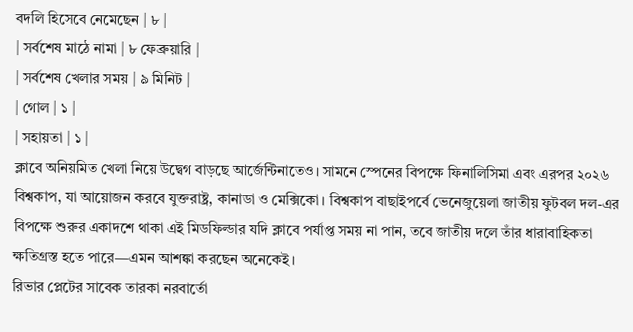বদলি হিসেবে নেমেছেন | ৮ |
| সর্বশেষ মাঠে নামা | ৮ ফেব্রুয়ারি |
| সর্বশেষ খেলার সময় | ৯ মিনিট |
| গোল | ১ |
| সহায়তা | ১ |
ক্লাবে অনিয়মিত খেলা নিয়ে উদ্বেগ বাড়ছে আর্জেন্টিনাতেও। সামনে স্পেনের বিপক্ষে ফিনালিসিমা এবং এরপর ২০২৬ বিশ্বকাপ, যা আয়োজন করবে যুক্তরাষ্ট্র, কানাডা ও মেক্সিকো। বিশ্বকাপ বাছাইপর্বে ভেনেজুয়েলা জাতীয় ফুটবল দল-এর বিপক্ষে শুরুর একাদশে থাকা এই মিডফিল্ডার যদি ক্লাবে পর্যাপ্ত সময় না পান, তবে জাতীয় দলে তাঁর ধারাবাহিকতা ক্ষতিগ্রস্ত হতে পারে—এমন আশঙ্কা করছেন অনেকেই।
রিভার প্লেটের সাবেক তারকা নরবার্তো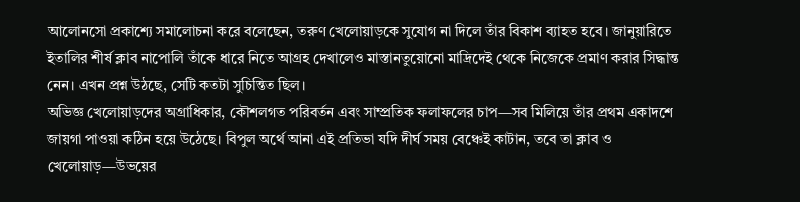আলোনসো প্রকাশ্যে সমালোচনা করে বলেছেন, তরুণ খেলোয়াড়কে সুযোগ না দিলে তাঁর বিকাশ ব্যাহত হবে। জানুয়ারিতে ইতালির শীর্ষ ক্লাব নাপোলি তাঁকে ধারে নিতে আগ্রহ দেখালেও মাস্তানতুয়োনো মাদ্রিদেই থেকে নিজেকে প্রমাণ করার সিদ্ধান্ত নেন। এখন প্রশ্ন উঠছে, সেটি কতটা সুচিন্তিত ছিল।
অভিজ্ঞ খেলোয়াড়দের অগ্রাধিকার, কৌশলগত পরিবর্তন এবং সাম্প্রতিক ফলাফলের চাপ—সব মিলিয়ে তাঁর প্রথম একাদশে জায়গা পাওয়া কঠিন হয়ে উঠেছে। বিপুল অর্থে আনা এই প্রতিভা যদি দীর্ঘ সময় বেঞ্চেই কাটান, তবে তা ক্লাব ও খেলোয়াড়—উভয়ের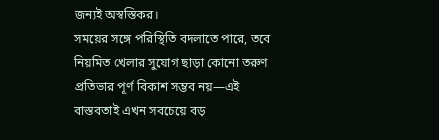জন্যই অস্বস্তিকর।
সময়ের সঙ্গে পরিস্থিতি বদলাতে পারে, তবে নিয়মিত খেলার সুযোগ ছাড়া কোনো তরুণ প্রতিভার পূর্ণ বিকাশ সম্ভব নয়—এই বাস্তবতাই এখন সবচেয়ে বড়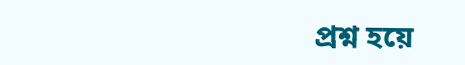প্রশ্ন হয়ে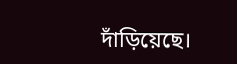দাঁড়িয়েছে।